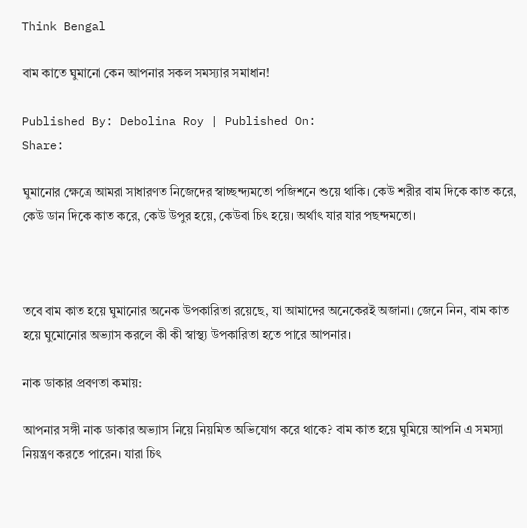Think Bengal

বাম কাতে ঘুমানো কেন আপনার সকল সমস্যার সমাধান!

Published By: Debolina Roy | Published On:
Share:

ঘুমানোর ক্ষেত্রে আমরা সাধারণত নিজেদের স্বাচ্ছন্দ্যমতো পজিশনে শুয়ে থাকি। কেউ শরীর বাম দিকে কাত করে, কেউ ডান দিকে কাত করে, কেউ উপুর হয়ে, কেউবা চিৎ হয়ে। অর্থাৎ যার যার পছন্দমতো।



তবে বাম কাত হয়ে ঘুমানোর অনেক উপকারিতা রয়েছে, যা আমাদের অনেকেরই অজানা। জেনে নিন, বাম কাত হয়ে ঘুমোনোর অভ্যাস করলে কী কী স্বাস্থ্য উপকারিতা হতে পারে আপনার।

নাক ডাকার প্রবণতা কমায়:

আপনার সঙ্গী নাক ডাকার অভ্যাস নিয়ে নিয়মিত অভিযোগ করে থাকে? বাম কাত হয়ে ঘুমিয়ে আপনি এ সমস্যা নিয়ন্ত্রণ করতে পারেন। যারা চিৎ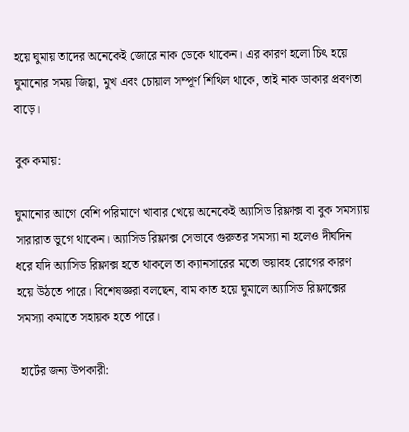হয়ে ঘুমায় তাদের অনেকেই জোরে নাক ডেকে থাকেন। এর কারণ হলো চিৎ হয়ে ঘুমানোর সময় জিহ্বা, মুখ এবং চোয়াল সম্পূর্ণ শিথিল থাকে, তাই নাক ডাকার প্রবণতা বাড়ে।

বুক কমায়:

ঘুমানোর আগে বেশি পরিমাণে খাবার খেয়ে অনেকেই অ্যাসিড রিফ্লাক্স বা বুক সমস্যায় সারারাত ভুগে থাকেন। অ্যাসিড রিফ্লাক্স সেভাবে গুরুতর সমস্যা না হলেও দীর্ঘদিন ধরে যদি অ্যাসিড রিফ্লাক্স হতে থাকলে তা ক্যানসারের মতো ভয়াবহ রোগের কারণ হয়ে উঠতে পারে। বিশেষজ্ঞরা বলছেন, বাম কাত হয়ে ঘুমালে অ্যাসিড রিফ্লাক্সের সমস্যা কমাতে সহায়ক হতে পারে।

 হার্টের জন্য উপকারী: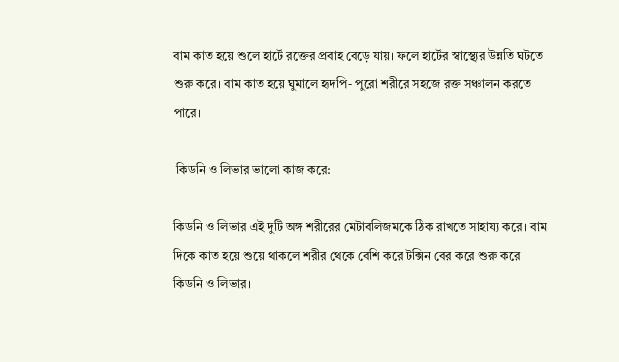বাম কাত হয়ে শুলে হার্টে রক্তের প্রবাহ বেড়ে যায়। ফলে হার্টের স্বাস্থ্যের উন্নতি ঘটতে শুরু করে। বাম কাত হয়ে ঘুমালে হৃদপি- পুরো শরীরে সহজে রক্ত সঞ্চালন করতে পারে।

 কিডনি ও লিভার ভালো কাজ করে:

কিডনি ও লিভার এই দুটি অঙ্গ শরীরের মেটাবলিজমকে ঠিক রাখতে সাহায্য করে। বাম দিকে কাত হয়ে শুয়ে থাকলে শরীর থেকে বেশি করে টক্সিন বের করে শুরু করে কিডনি ও লিভার।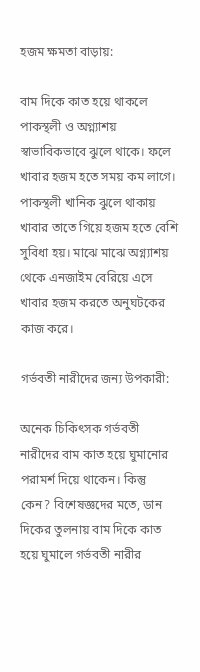হজম ক্ষমতা বাড়ায়:

বাম দিকে কাত হয়ে থাকলে পাকস্থলী ও অগ্ন্যাশয় স্বাভাবিকভাবে ঝুলে থাকে। ফলে খাবার হজম হতে সময় কম লাগে। পাকস্থলী খানিক ঝুলে থাকায় খাবার তাতে গিয়ে হজম হতে বেশি সুবিধা হয়। মাঝে মাঝে অগ্ন্যাশয় থেকে এনজাইম বেরিয়ে এসে খাবার হজম করতে অনুঘটকের কাজ করে।

গর্ভবতী নারীদের জন্য উপকারী:

অনেক চিকিৎসক গর্ভবতী নারীদের বাম কাত হয়ে ঘুমানোর পরামর্শ দিয়ে থাকেন। কিন্তু কেন? বিশেষজ্ঞদের মতে, ডান দিকের তুলনায় বাম দিকে কাত হয়ে ঘুমালে গর্ভবতী নারীর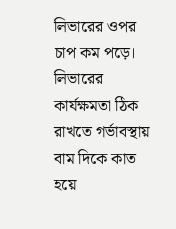লিভারের ওপর চাপ কম পড়ে। লিভারের কার্যক্ষমতা ঠিক রাখতে গর্ভাবস্থায় বাম দিকে কাত হয়ে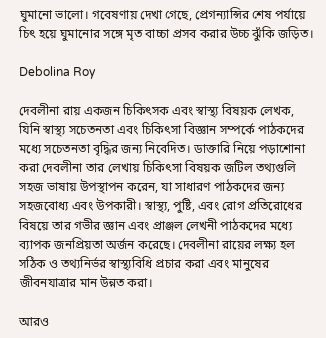ঘুমানো ভালো। গবেষণায় দেখা গেছে, প্রেগন্যান্সির শেষ পর্যায়ে চিৎ হয়ে ঘুমানোর সঙ্গে মৃত বাচ্চা প্রসব করার উচ্চ ঝুঁকি জড়িত।

Debolina Roy

দেবলীনা রায় একজন চিকিৎসক এবং স্বাস্থ্য বিষয়ক লেখক, যিনি স্বাস্থ্য সচেতনতা এবং চিকিৎসা বিজ্ঞান সম্পর্কে পাঠকদের মধ্যে সচেতনতা বৃদ্ধির জন্য নিবেদিত। ডাক্তারি নিয়ে পড়াশোনা করা দেবলীনা তার লেখায় চিকিৎসা বিষয়ক জটিল তথ্যগুলি সহজ ভাষায় উপস্থাপন করেন, যা সাধারণ পাঠকদের জন্য সহজবোধ্য এবং উপকারী। স্বাস্থ্য, পুষ্টি, এবং রোগ প্রতিরোধের বিষয়ে তার গভীর জ্ঞান এবং প্রাঞ্জল লেখনী পাঠকদের মধ্যে ব্যাপক জনপ্রিয়তা অর্জন করেছে। দেবলীনা রায়ের লক্ষ্য হল সঠিক ও তথ্যনির্ভর স্বাস্থ্যবিধি প্রচার করা এবং মানুষের জীবনযাত্রার মান উন্নত করা।

আরও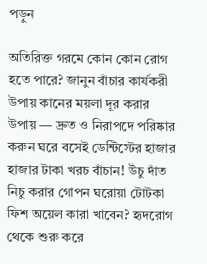পড়ুন

অতিরিক্ত গরমে কোন কোন রোগ হতে পারে? জানুন বাঁচার কার্যকরী উপায় কানের ময়লা দূর করার উপায় — দ্রুত ও নিরাপদে পরিষ্কার করুন ঘরে বসেই ডেন্টিস্টের হাজার হাজার টাকা খরচ বাঁচান! উঁচু দাঁত নিচু করার গোপন ঘরোয়া টোটকা ফিশ অয়েল কারা খাবেন? হৃদরোগ থেকে শুরু করে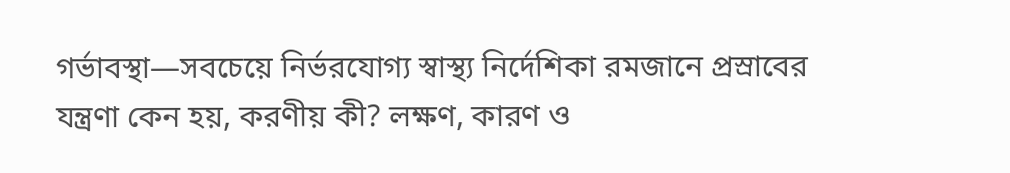গর্ভাবস্থা—সবচেয়ে নির্ভরযোগ্য স্বাস্থ্য নির্দেশিকা রমজানে প্রস্রাবের যন্ত্রণা কেন হয়, করণীয় কী? লক্ষণ, কারণ ও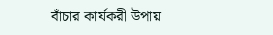বাঁচার কার্যকরী উপায়